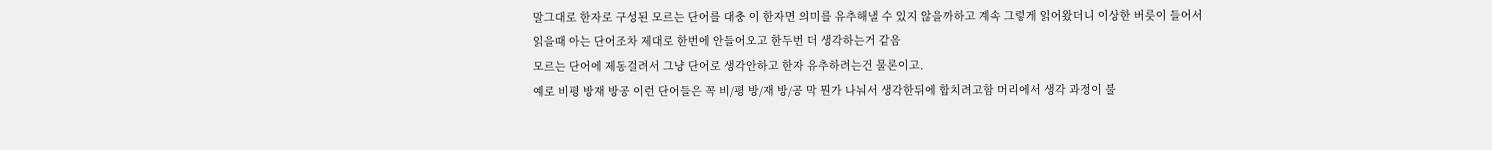말그대로 한자로 구성된 모르는 단어를 대충 이 한자면 의미를 유추해낼 수 있지 않을까하고 계속 그렇게 읽어왔더니 이상한 버릇이 들어서
읽을때 아는 단어조차 제대로 한번에 안들어오고 한두번 더 생각하는거 같음
모르는 단어에 제동걸려서 그냥 단어로 생각안하고 한자 유추하려는건 물론이고.
예로 비평 방재 방공 이런 단어들은 꼭 비/평 방/재 방/공 막 뭔가 나눠서 생각한뒤에 합치려고함 머리에서 생각 과정이 불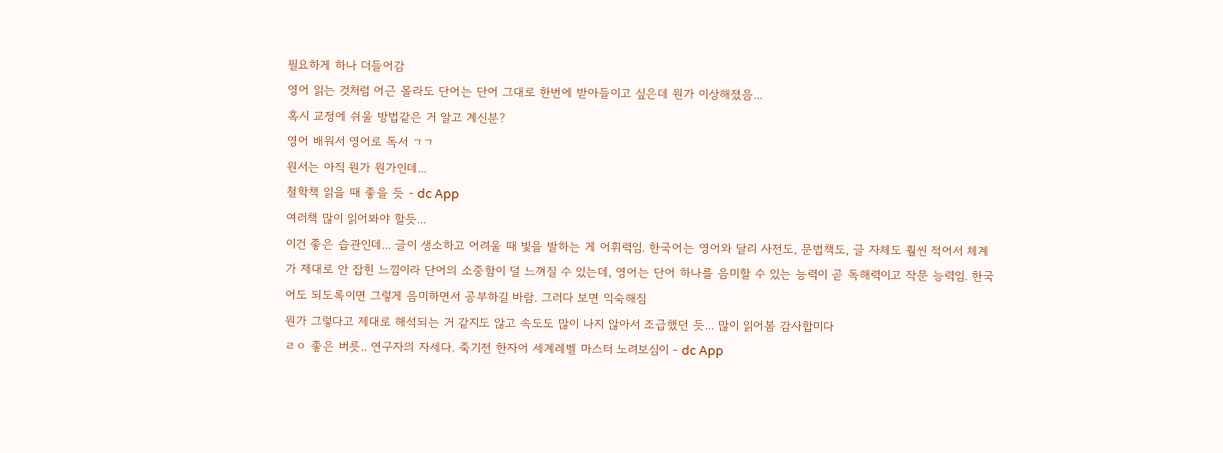필요하게 하나 더들어감
영어 읽는 것처럼 어근 몰라도 단어는 단어 그대로 한번에 받아들이고 싶은데 뭔가 이상해졌음...
혹시 교정에 쉬울 방법같은 거 알고 계신분?
영어 배워서 영어로 독서 ㄱㄱ
원서는 아직 뭔가 뭔가인데...
철학책 읽을 때 좋을 듯 - dc App
여러책 많이 읽어봐야 할듯...
이건 좋은 습관인데... 글이 생소하고 어려울 때 빛을 발하는 게 어휘력임. 한국어는 영어와 달리 사전도, 문법책도, 글 자체도 훨씬 적어서 체계가 제대로 안 잡힌 느낌이라 단어의 소중함이 덜 느껴질 수 있는데, 영어는 단어 하나를 음미할 수 있는 능력이 곧 독해력이고 작문 능력임. 한국어도 되도록이면 그렇게 음미하면서 공부하길 바람. 그러다 보면 익숙해짐
뭔가 그렇다고 제대로 해석되는 거 같지도 않고 속도도 많이 나지 않아서 조급했던 듯... 많이 읽어봄 감사합미다
ㄹㅇ 좋은 버릇.. 연구자의 자세다. 죽기전 한자어 세계레벨 마스터 노려보심이 - dc App